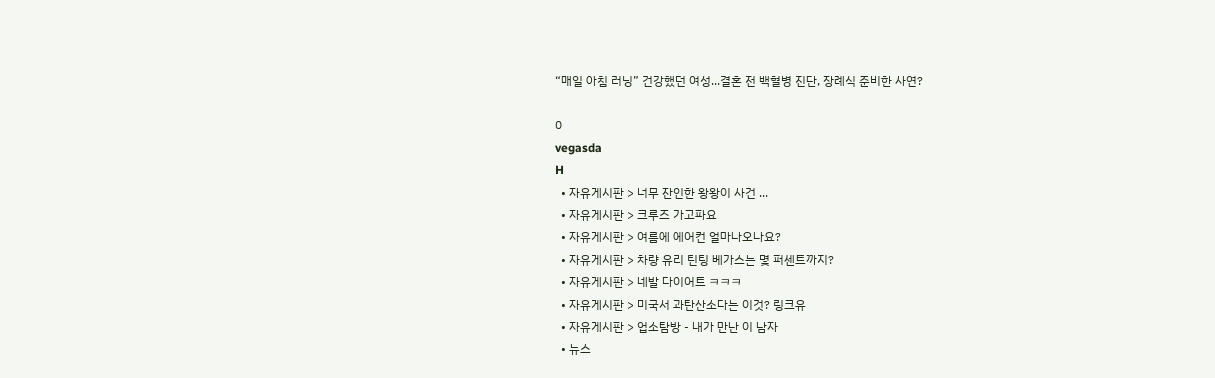“매일 아침 러닝” 건강했던 여성...결혼 전 백혈병 진단, 장례식 준비한 사연?

0
vegasda
H
  • 자유게시판 > 너무 잔인한 왕왕이 사건 ...
  • 자유게시판 > 크루즈 가고파요
  • 자유게시판 > 여름에 에어컨 얼마나오나요?
  • 자유게시판 > 차량 유리 틴팅 베가스는 몇 퍼센트까지?
  • 자유게시판 > 네발 다이어트 ㅋㅋㅋ
  • 자유게시판 > 미국서 과탄산소다는 이것? 링크유
  • 자유게시판 > 업소탐방 - 내가 만난 이 남자
  • 뉴스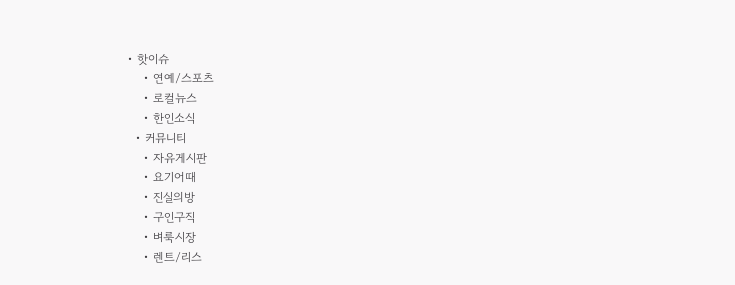• 핫이슈
    • 연예/스포츠
    • 로컬뉴스
    • 한인소식
  • 커뮤니티
    • 자유게시판
    • 요기어때
    • 진실의방
    • 구인구직
    • 벼룩시장
    • 렌트/리스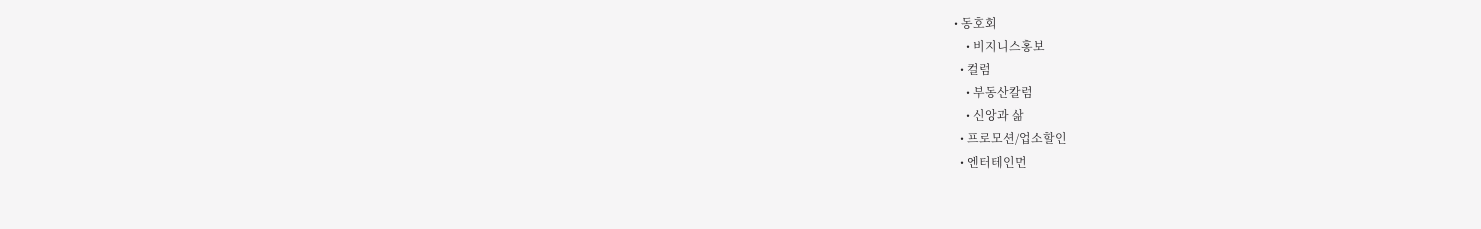• 동호회
    • 비지니스홍보
  • 컬럼
    • 부동산칼럼
    • 신앙과 삶
  • 프로모션/업소할인
  • 엔터테인먼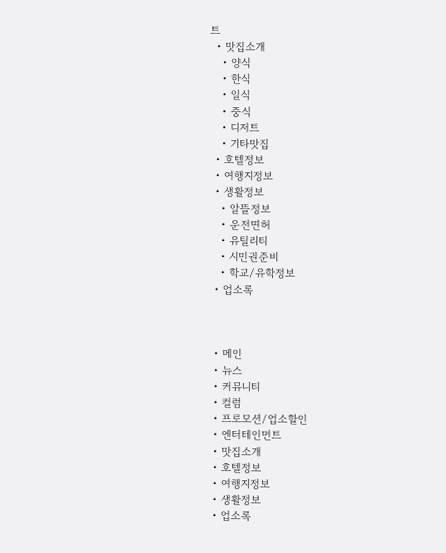트
  • 맛집소개
    • 양식
    • 한식
    • 일식
    • 중식
    • 디저트
    • 기타맛집
  • 호텔정보
  • 여행지정보
  • 생활정보
    • 알뜰정보
    • 운전면허
    • 유틸리티
    • 시민권준비
    • 학교/유학정보
  • 업소록



  • 메인
  • 뉴스
  • 커뮤니티
  • 컬럼
  • 프로모션/업소할인
  • 엔터테인먼트
  • 맛집소개
  • 호텔정보
  • 여행지정보
  • 생활정보
  • 업소록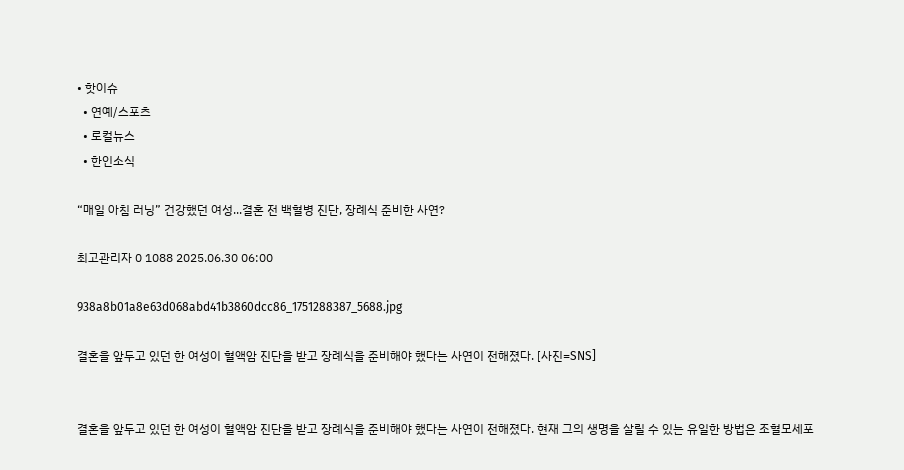• 핫이슈
  • 연예/스포츠
  • 로컬뉴스
  • 한인소식

“매일 아침 러닝” 건강했던 여성...결혼 전 백혈병 진단, 장례식 준비한 사연?

최고관리자 0 1088 2025.06.30 06:00

938a8b01a8e63d068abd41b3860dcc86_1751288387_5688.jpg

결혼을 앞두고 있던 한 여성이 혈액암 진단을 받고 장례식을 준비해야 했다는 사연이 전해졌다. [사진=SNS]


결혼을 앞두고 있던 한 여성이 혈액암 진단을 받고 장례식을 준비해야 했다는 사연이 전해졌다. 현재 그의 생명을 살릴 수 있는 유일한 방법은 조혈모세포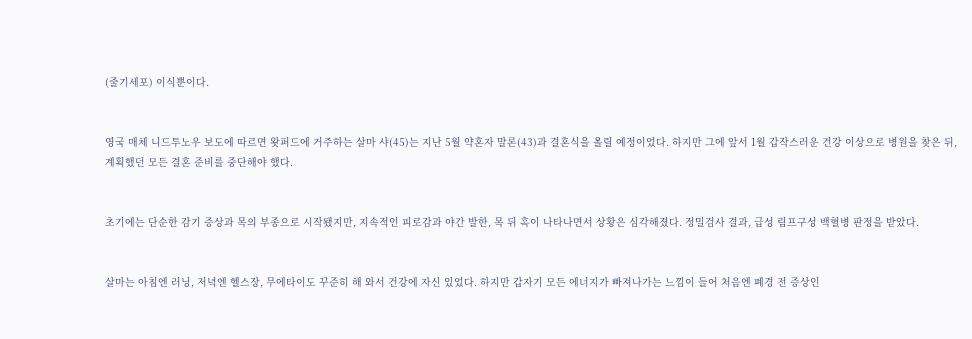(줄기세포) 이식뿐이다.


영국 매체 니드투노우 보도에 따르면 왓퍼드에 거주하는 살마 샤(45)는 지난 5월 약혼자 말론(43)과 결혼식을 올릴 예정이었다. 하지만 그에 앞서 1월 갑작스러운 건강 이상으로 병원을 찾은 뒤, 계획했던 모든 결혼 준비를 중단해야 했다.


초기에는 단순한 감기 증상과 목의 부종으로 시작됐지만, 지속적인 피로감과 야간 발한, 목 뒤 혹이 나타나면서 상황은 심각해졌다. 정밀검사 결과, 급성 림프구성 백혈병 판정을 받았다.


살마는 아침엔 러닝, 저녁엔 헬스장, 무에타이도 꾸준히 해 와서 건강에 자신 있었다. 하지만 갑자기 모든 에너지가 빠져나가는 느낌이 들어 처음엔 폐경 전 증상인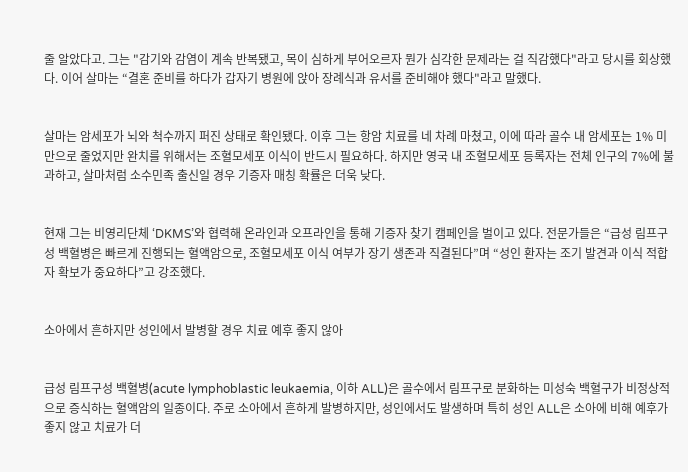줄 알았다고. 그는 "감기와 감염이 계속 반복됐고, 목이 심하게 부어오르자 뭔가 심각한 문제라는 걸 직감했다"라고 당시를 회상했다. 이어 살마는 “결혼 준비를 하다가 갑자기 병원에 앉아 장례식과 유서를 준비해야 했다"라고 말했다.


살마는 암세포가 뇌와 척수까지 퍼진 상태로 확인됐다. 이후 그는 항암 치료를 네 차례 마쳤고, 이에 따라 골수 내 암세포는 1% 미만으로 줄었지만 완치를 위해서는 조혈모세포 이식이 반드시 필요하다. 하지만 영국 내 조혈모세포 등록자는 전체 인구의 7%에 불과하고, 살마처럼 소수민족 출신일 경우 기증자 매칭 확률은 더욱 낮다.


현재 그는 비영리단체 ‘DKMS’와 협력해 온라인과 오프라인을 통해 기증자 찾기 캠페인을 벌이고 있다. 전문가들은 “급성 림프구성 백혈병은 빠르게 진행되는 혈액암으로, 조혈모세포 이식 여부가 장기 생존과 직결된다”며 “성인 환자는 조기 발견과 이식 적합자 확보가 중요하다”고 강조했다.


소아에서 흔하지만 성인에서 발병할 경우 치료 예후 좋지 않아


급성 림프구성 백혈병(acute lymphoblastic leukaemia, 이하 ALL)은 골수에서 림프구로 분화하는 미성숙 백혈구가 비정상적으로 증식하는 혈액암의 일종이다. 주로 소아에서 흔하게 발병하지만, 성인에서도 발생하며 특히 성인 ALL은 소아에 비해 예후가 좋지 않고 치료가 더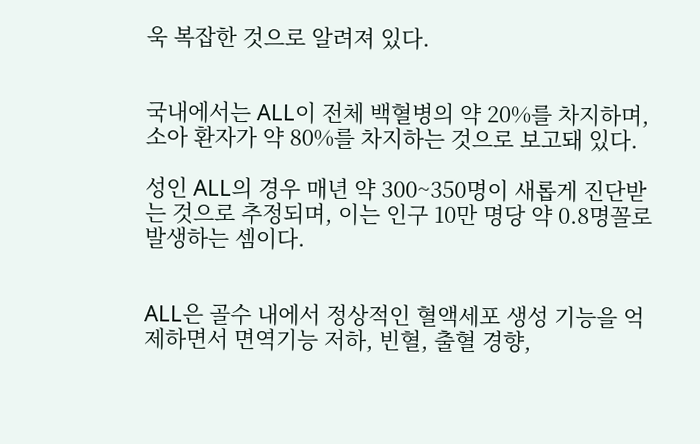욱 복잡한 것으로 알려져 있다.


국내에서는 ALL이 전체 백혈병의 약 20%를 차지하며, 소아 환자가 약 80%를 차지하는 것으로 보고돼 있다.

성인 ALL의 경우 매년 약 300~350명이 새롭게 진단받는 것으로 추정되며, 이는 인구 10만 명당 약 0.8명꼴로 발생하는 셈이다.


ALL은 골수 내에서 정상적인 혈액세포 생성 기능을 억제하면서 면역기능 저하, 빈혈, 출혈 경향,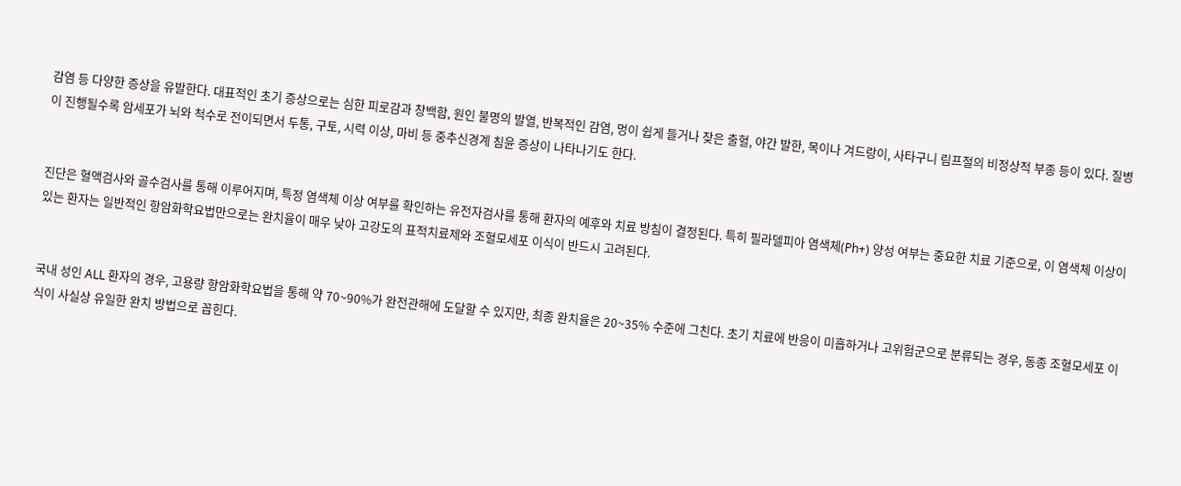감염 등 다양한 증상을 유발한다. 대표적인 초기 증상으로는 심한 피로감과 창백함, 원인 불명의 발열, 반복적인 감염, 멍이 쉽게 들거나 잦은 출혈, 야간 발한, 목이나 겨드랑이, 사타구니 림프절의 비정상적 부종 등이 있다. 질병이 진행될수록 암세포가 뇌와 척수로 전이되면서 두통, 구토, 시력 이상, 마비 등 중추신경계 침윤 증상이 나타나기도 한다.


진단은 혈액검사와 골수검사를 통해 이루어지며, 특정 염색체 이상 여부를 확인하는 유전자검사를 통해 환자의 예후와 치료 방침이 결정된다. 특히 필라델피아 염색체(Ph+) 양성 여부는 중요한 치료 기준으로, 이 염색체 이상이 있는 환자는 일반적인 항암화학요법만으로는 완치율이 매우 낮아 고강도의 표적치료제와 조혈모세포 이식이 반드시 고려된다.


국내 성인 ALL 환자의 경우, 고용량 항암화학요법을 통해 약 70~90%가 완전관해에 도달할 수 있지만, 최종 완치율은 20~35% 수준에 그친다. 초기 치료에 반응이 미흡하거나 고위험군으로 분류되는 경우, 동종 조혈모세포 이식이 사실상 유일한 완치 방법으로 꼽힌다.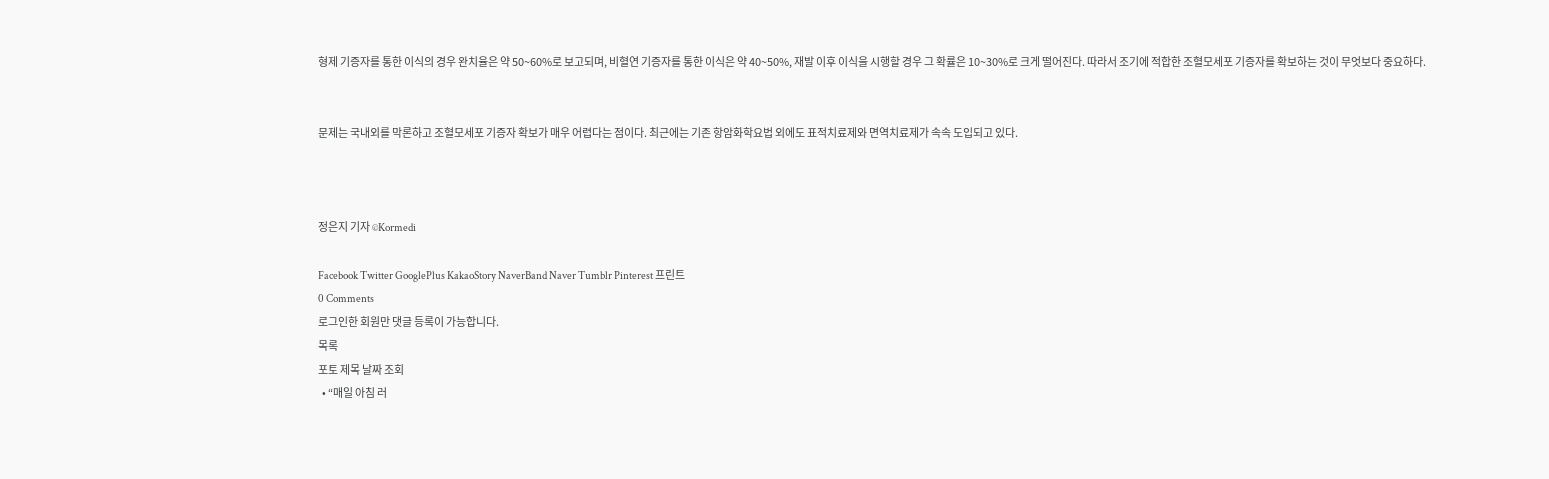형제 기증자를 통한 이식의 경우 완치율은 약 50~60%로 보고되며, 비혈연 기증자를 통한 이식은 약 40~50%, 재발 이후 이식을 시행할 경우 그 확률은 10~30%로 크게 떨어진다. 따라서 조기에 적합한 조혈모세포 기증자를 확보하는 것이 무엇보다 중요하다.


문제는 국내외를 막론하고 조혈모세포 기증자 확보가 매우 어렵다는 점이다. 최근에는 기존 항암화학요법 외에도 표적치료제와 면역치료제가 속속 도입되고 있다.



정은지 기자 ©Kormedi

Facebook Twitter GooglePlus KakaoStory NaverBand Naver Tumblr Pinterest 프린트
0 Comments
로그인한 회원만 댓글 등록이 가능합니다.
목록
포토 제목 날짜 조회
  • “매일 아침 러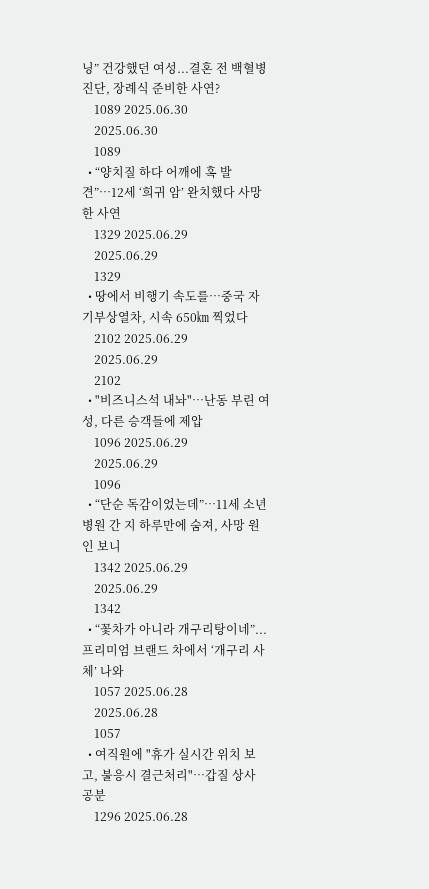닝” 건강했던 여성...결혼 전 백혈병 진단, 장례식 준비한 사연?
    1089 2025.06.30
    2025.06.30
    1089
  • “양치질 하다 어깨에 혹 발견”…12세 ‘희귀 암’ 완치했다 사망한 사연
    1329 2025.06.29
    2025.06.29
    1329
  • 땅에서 비행기 속도를…중국 자기부상열차, 시속 650㎞ 찍었다
    2102 2025.06.29
    2025.06.29
    2102
  • "비즈니스석 내놔"…난동 부린 여성, 다른 승객들에 제압
    1096 2025.06.29
    2025.06.29
    1096
  • “단순 독감이었는데”…11세 소년 병원 간 지 하루만에 숨져, 사망 원인 보니
    1342 2025.06.29
    2025.06.29
    1342
  • “꽃차가 아니라 개구리탕이네”... 프리미엄 브랜드 차에서 ‘개구리 사체’ 나와
    1057 2025.06.28
    2025.06.28
    1057
  • 여직원에 "휴가 실시간 위치 보고, 불응시 결근처리"…갑질 상사 공분
    1296 2025.06.28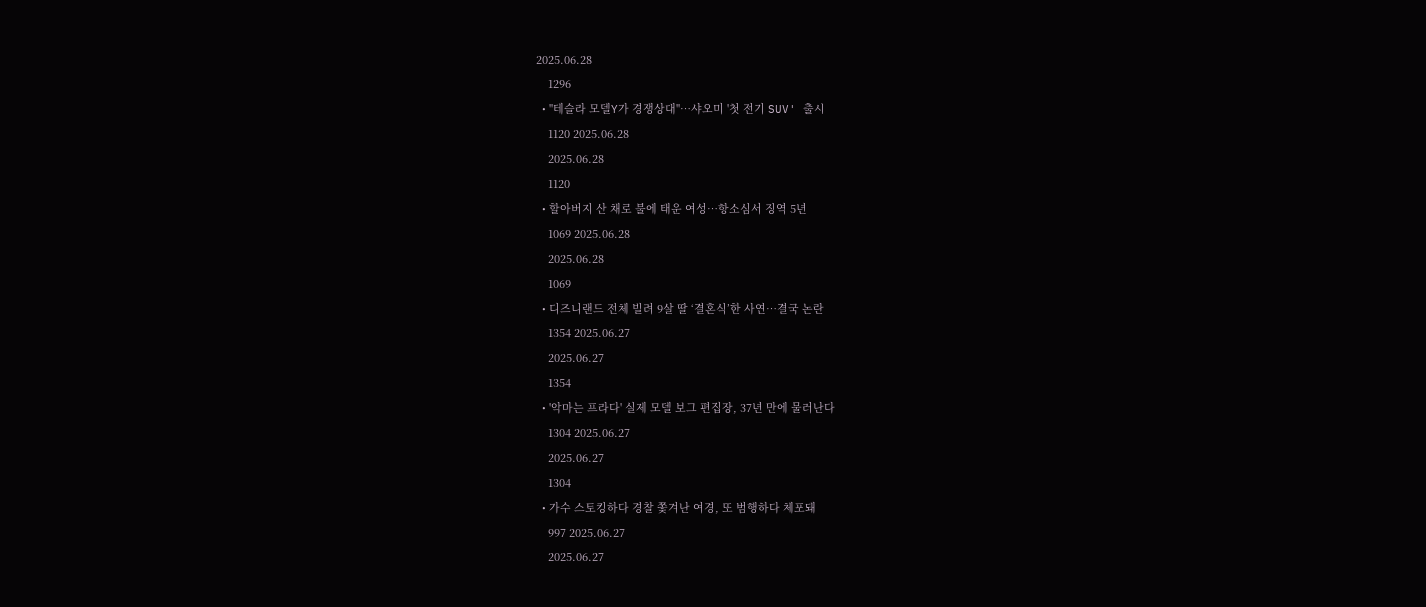2025.06.28
    1296
  • "테슬라 모델Y가 경쟁상대"…샤오미 '첫 전기 SUV' 출시
    1120 2025.06.28
    2025.06.28
    1120
  • 할아버지 산 채로 불에 태운 여성…항소심서 징역 5년
    1069 2025.06.28
    2025.06.28
    1069
  • 디즈니랜드 전체 빌려 9살 딸 ‘결혼식’한 사연…결국 논란
    1354 2025.06.27
    2025.06.27
    1354
  • '악마는 프라다' 실제 모델 보그 편집장, 37년 만에 물러난다
    1304 2025.06.27
    2025.06.27
    1304
  • 가수 스토킹하다 경찰 쫓겨난 여경, 또 범행하다 체포돼
    997 2025.06.27
    2025.06.27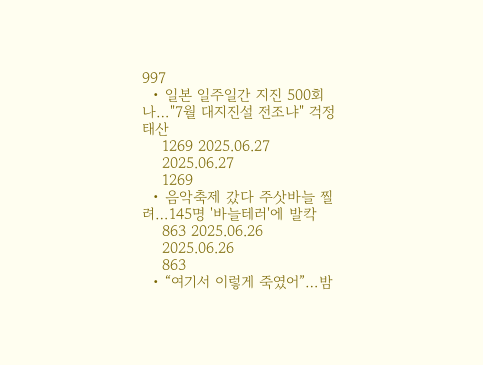997
  • 일본 일주일간 지진 500회나…"7월 대지진설 전조냐" 걱정 태산
    1269 2025.06.27
    2025.06.27
    1269
  • 음악축제 갔다 주삿바늘 찔려…145명 '바늘테러'에 발칵
    863 2025.06.26
    2025.06.26
    863
  • “여기서 이렇게 죽였어”…밤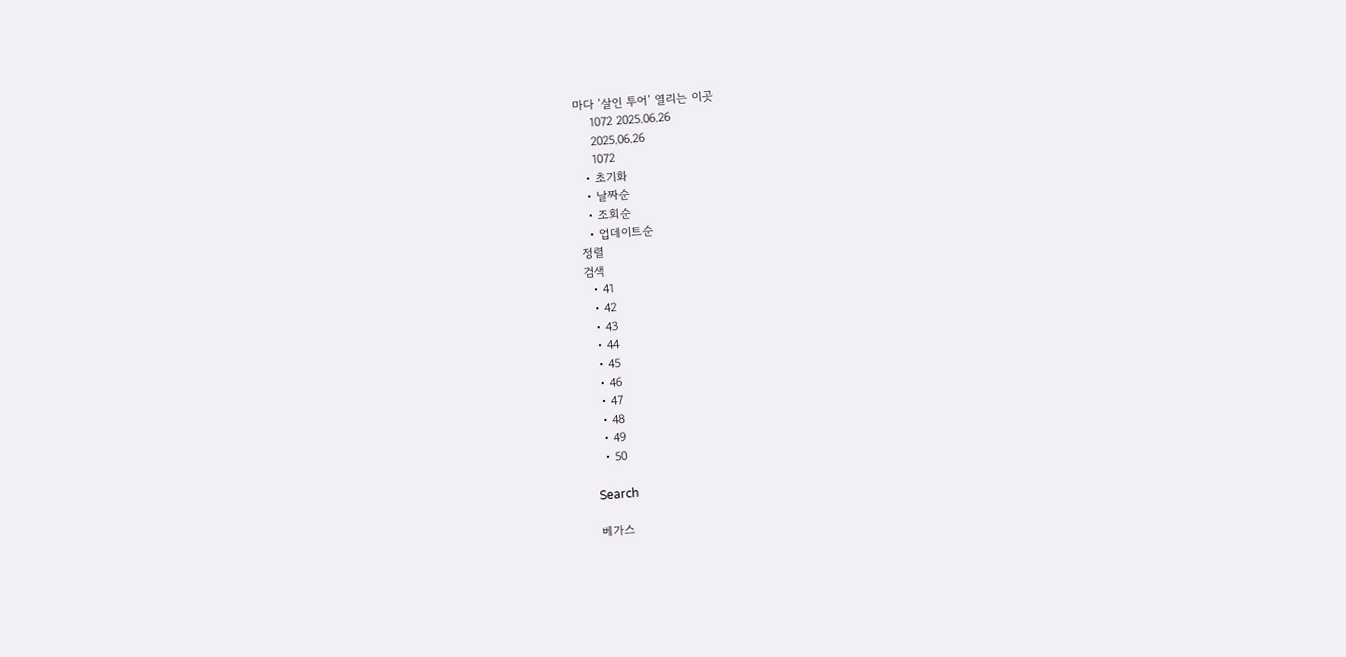마다 ‘살인 투어’ 열리는 이곳
    1072 2025.06.26
    2025.06.26
    1072
  • 초기화
  • 날짜순
  • 조회순
  • 업데이트순
정렬
검색
  • 41
  • 42
  • 43
  • 44
  • 45
  • 46
  • 47
  • 48
  • 49
  • 50

Search

베가스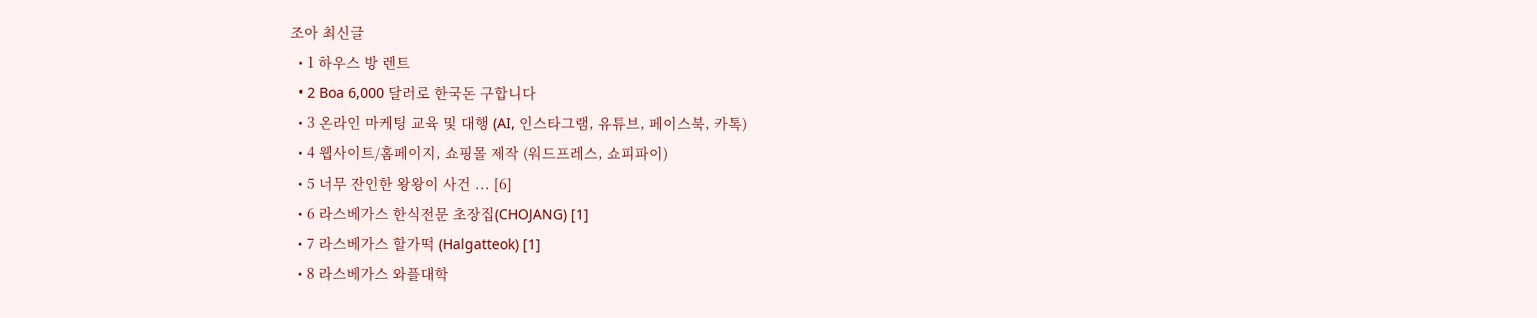조아 최신글
  • 1 하우스 방 렌트
  • 2 Boa 6,000 달러로 한국돈 구합니다
  • 3 온라인 마케팅 교육 및 대행 (AI, 인스타그램, 유튜브, 페이스북, 카톡)
  • 4 웹사이트/홈페이지, 쇼핑몰 제작 (워드프레스, 쇼피파이)
  • 5 너무 잔인한 왕왕이 사건 ... [6]
  • 6 라스베가스 한식전문 초장집(CHOJANG) [1]
  • 7 라스베가스 할가떡 (Halgatteok) [1]
  • 8 라스베가스 와플대학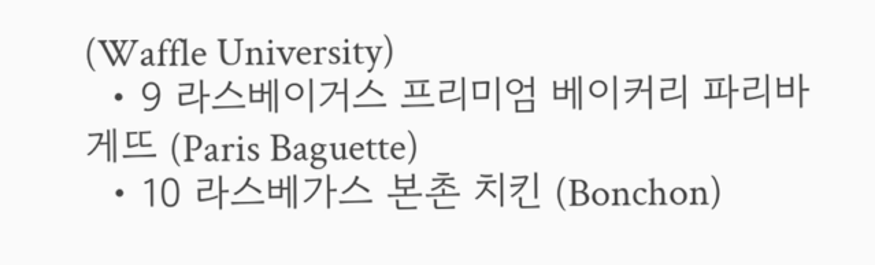(Waffle University)
  • 9 라스베이거스 프리미엄 베이커리 파리바게뜨 (Paris Baguette)
  • 10 라스베가스 본촌 치킨 (Bonchon)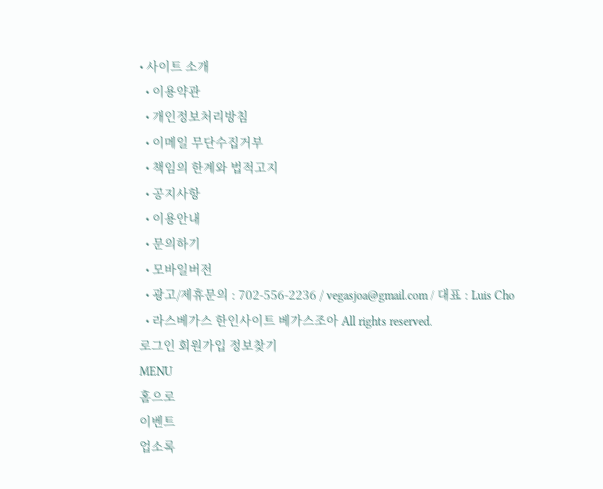• 사이트 소개
  • 이용약관
  • 개인정보처리방침
  • 이메일 무단수집거부
  • 책임의 한계와 법적고지
  • 공지사항
  • 이용안내
  • 문의하기
  • 모바일버전
  • 광고/제휴문의 : 702-556-2236 / vegasjoa@gmail.com / 대표 : Luis Cho
  • 라스베가스 한인사이트 베가스조아 All rights reserved.
로그인 회원가입 정보찾기
MENU
홈으로
이벤트
업소록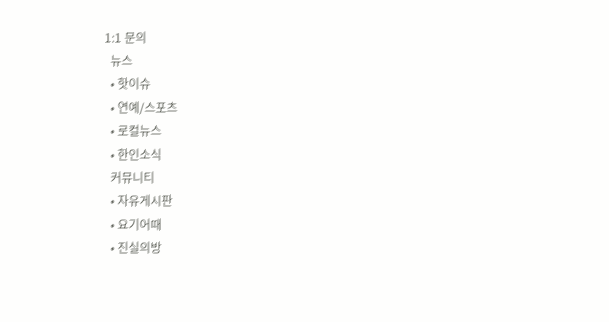1:1 문의
  뉴스
  • 핫이슈
  • 연예/스포츠
  • 로컬뉴스
  • 한인소식
  커뮤니티
  • 자유게시판
  • 요기어때
  • 진실의방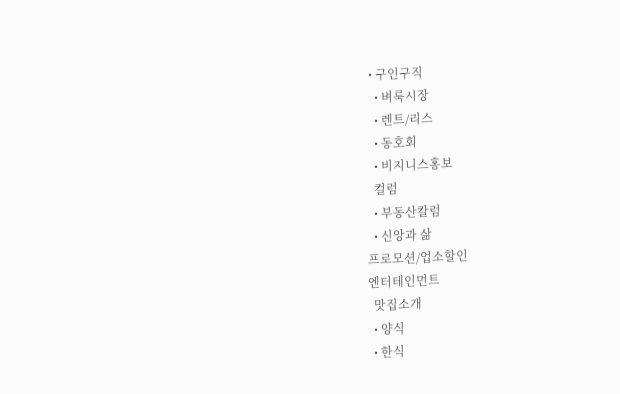• 구인구직
  • 벼룩시장
  • 렌트/리스
  • 동호회
  • 비지니스홍보
  컬럼
  • 부동산칼럼
  • 신앙과 삶
프로모션/업소할인
엔터테인먼트
  맛집소개
  • 양식
  • 한식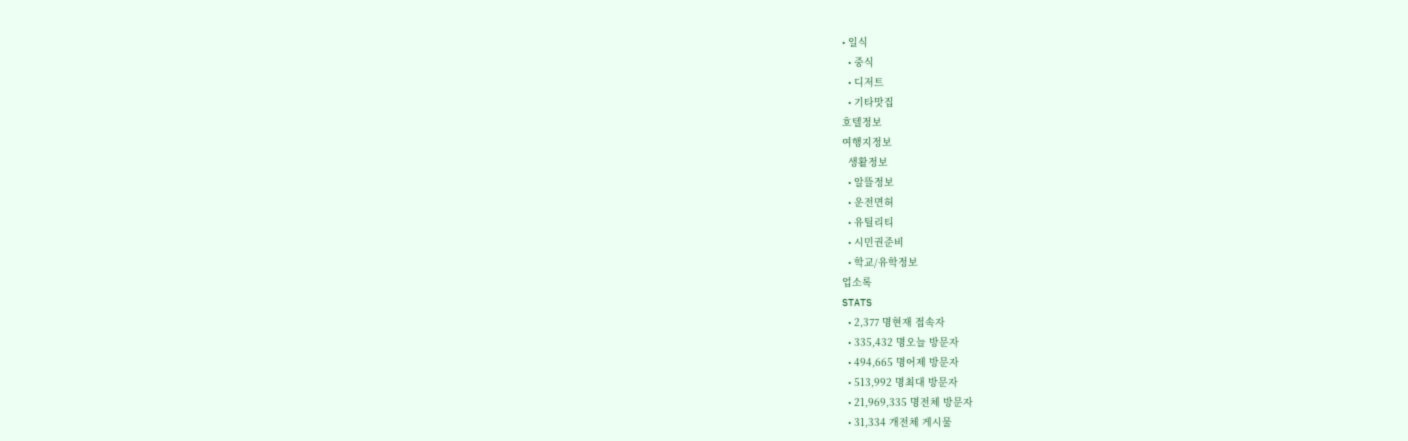• 일식
  • 중식
  • 디저트
  • 기타맛집
호텔정보
여행지정보
  생활정보
  • 알뜰정보
  • 운전면허
  • 유틸리티
  • 시민권준비
  • 학교/유학정보
업소록
STATS
  • 2,377 명현재 접속자
  • 335,432 명오늘 방문자
  • 494,665 명어제 방문자
  • 513,992 명최대 방문자
  • 21,969,335 명전체 방문자
  • 31,334 개전체 게시물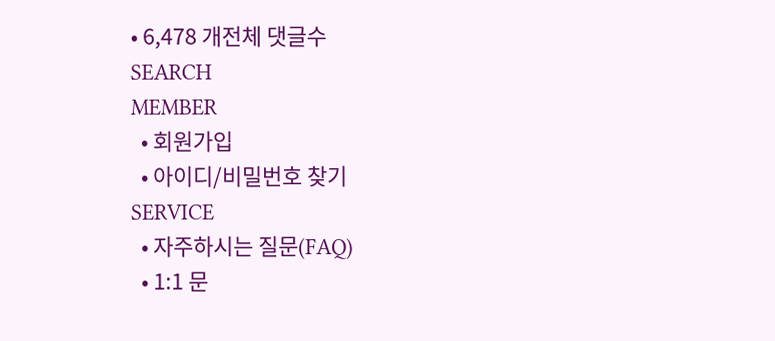• 6,478 개전체 댓글수
SEARCH
MEMBER
  • 회원가입
  • 아이디/비밀번호 찾기
SERVICE
  • 자주하시는 질문(FAQ)
  • 1:1 문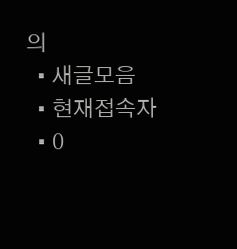의
  • 새글모음
  • 현재접속자
  • 0